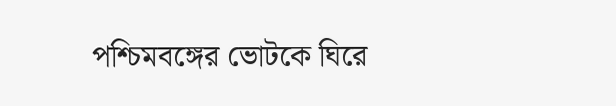পশ্চিমবঙ্গের ভোটকে ঘিরে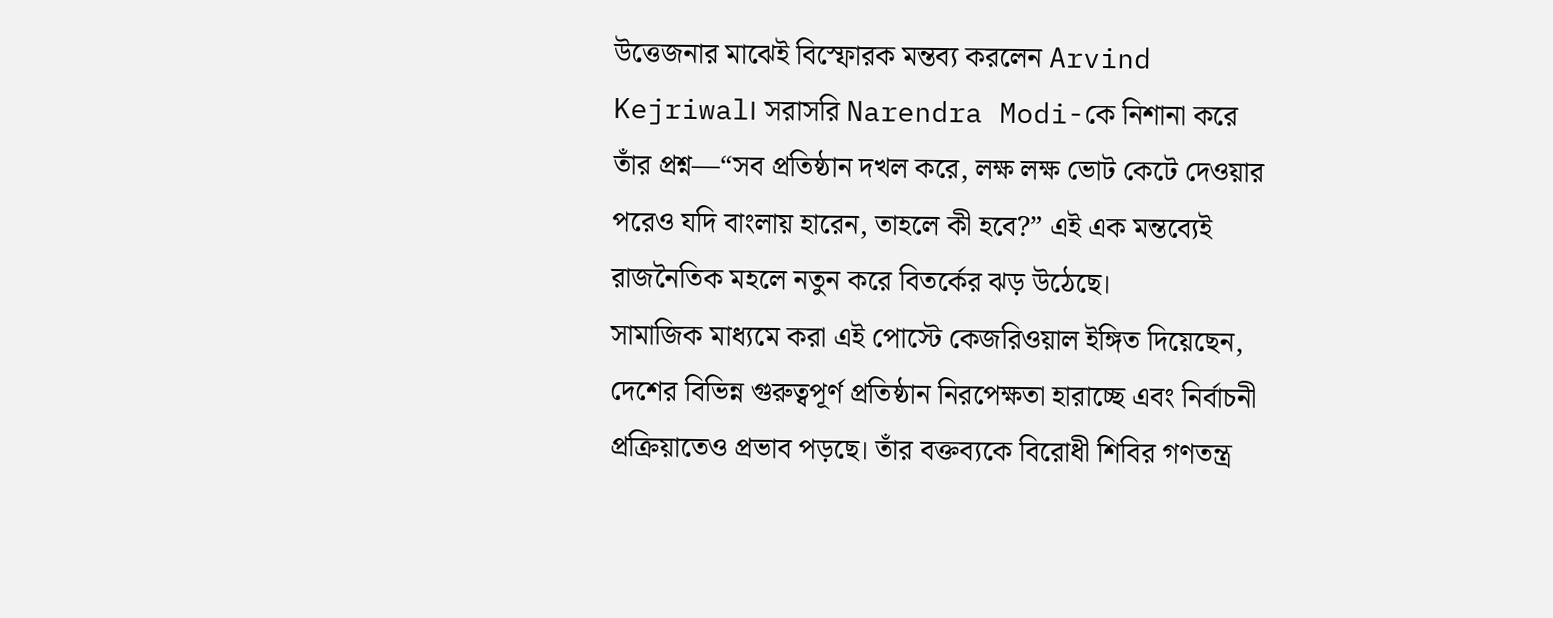উত্তেজনার মাঝেই বিস্ফোরক মন্তব্য করলেন Arvind Kejriwal। সরাসরি Narendra Modi-কে নিশানা করে তাঁর প্রশ্ন—“সব প্রতিষ্ঠান দখল করে, লক্ষ লক্ষ ভোট কেটে দেওয়ার পরেও যদি বাংলায় হারেন, তাহলে কী হবে?” এই এক মন্তব্যেই রাজনৈতিক মহলে নতুন করে বিতর্কের ঝড় উঠেছে।
সামাজিক মাধ্যমে করা এই পোস্টে কেজরিওয়াল ইঙ্গিত দিয়েছেন, দেশের বিভিন্ন গুরুত্বপূর্ণ প্রতিষ্ঠান নিরপেক্ষতা হারাচ্ছে এবং নির্বাচনী প্রক্রিয়াতেও প্রভাব পড়ছে। তাঁর বক্তব্যকে বিরোধী শিবির গণতন্ত্র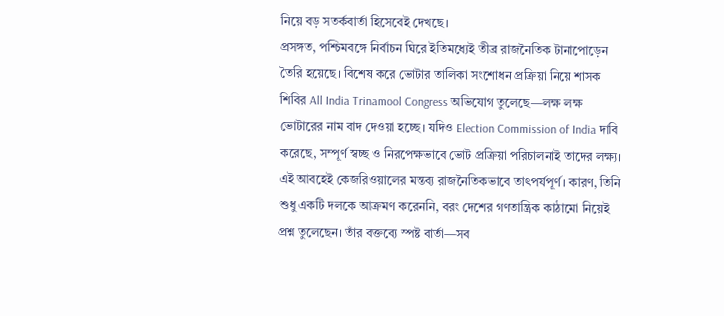নিয়ে বড় সতর্কবার্তা হিসেবেই দেখছে।
প্রসঙ্গত, পশ্চিমবঙ্গে নির্বাচন ঘিরে ইতিমধ্যেই তীব্র রাজনৈতিক টানাপোড়েন তৈরি হয়েছে। বিশেষ করে ভোটার তালিকা সংশোধন প্রক্রিয়া নিয়ে শাসক শিবির All India Trinamool Congress অভিযোগ তুলেছে—লক্ষ লক্ষ ভোটারের নাম বাদ দেওয়া হচ্ছে। যদিও Election Commission of India দাবি করেছে, সম্পূর্ণ স্বচ্ছ ও নিরপেক্ষভাবে ভোট প্রক্রিয়া পরিচালনাই তাদের লক্ষ্য।
এই আবহেই কেজরিওয়ালের মন্তব্য রাজনৈতিকভাবে তাৎপর্যপূর্ণ। কারণ, তিনি শুধু একটি দলকে আক্রমণ করেননি, বরং দেশের গণতান্ত্রিক কাঠামো নিয়েই প্রশ্ন তুলেছেন। তাঁর বক্তব্যে স্পষ্ট বার্তা—সব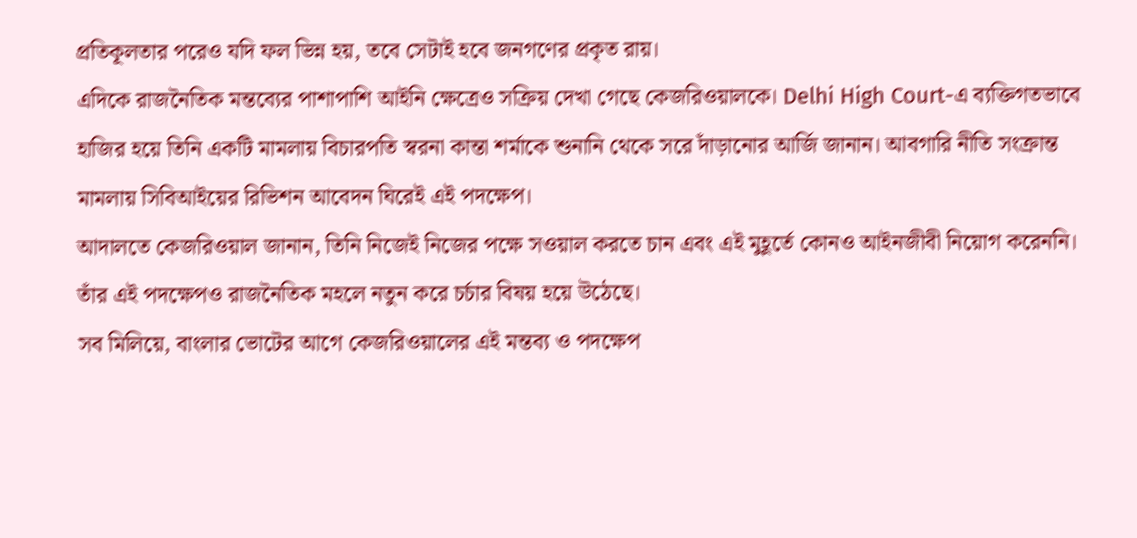প্রতিকূলতার পরেও যদি ফল ভিন্ন হয়, তবে সেটাই হবে জনগণের প্রকৃত রায়।
এদিকে রাজনৈতিক মন্তব্যের পাশাপাশি আইনি ক্ষেত্রেও সক্রিয় দেখা গেছে কেজরিওয়ালকে। Delhi High Court-এ ব্যক্তিগতভাবে হাজির হয়ে তিনি একটি মামলায় বিচারপতি স্বরনা কান্তা শর্মাকে শুনানি থেকে সরে দাঁড়ানোর আর্জি জানান। আবগারি নীতি সংক্রান্ত মামলায় সিবিআইয়ের রিভিশন আবেদন ঘিরেই এই পদক্ষেপ।
আদালতে কেজরিওয়াল জানান, তিনি নিজেই নিজের পক্ষে সওয়াল করতে চান এবং এই মুহূর্তে কোনও আইনজীবী নিয়োগ করেননি। তাঁর এই পদক্ষেপও রাজনৈতিক মহলে নতুন করে চর্চার বিষয় হয়ে উঠেছে।
সব মিলিয়ে, বাংলার ভোটের আগে কেজরিওয়ালের এই মন্তব্য ও পদক্ষেপ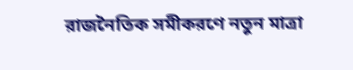রাজনৈতিক সমীকরণে নতুন মাত্রা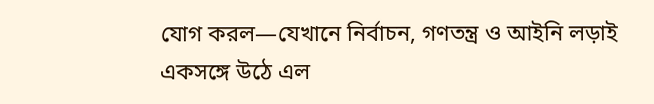যোগ করল—যেখানে নির্বাচন, গণতন্ত্র ও আইনি লড়াই একসঙ্গে উঠে এল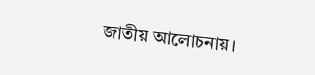জাতীয় আলোচনায়।